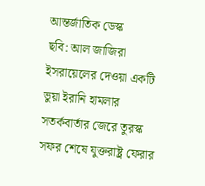আন্তর্জাতিক ডেস্ক
ছবি: আল জাজিরা
ইসরায়েলের দেওয়া একটি ভুয়া ইরানি হামলার সতর্কবার্তার জেরে তুরস্ক সফর শেষে যুক্তরাষ্ট্র ফেরার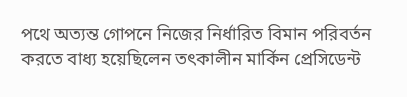পথে অত্যন্ত গোপনে নিজের নির্ধারিত বিমান পরিবর্তন করতে বাধ্য হয়েছিলেন তৎকালীন মার্কিন প্রেসিডেন্ট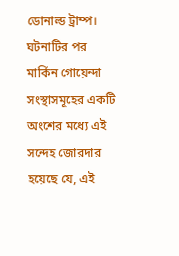ডোনাল্ড ট্রাম্প। ঘটনাটির পর মার্কিন গোয়েন্দা সংস্থাসমূহের একটি অংশের মধ্যে এই সন্দেহ জোরদার হয়েছে যে, এই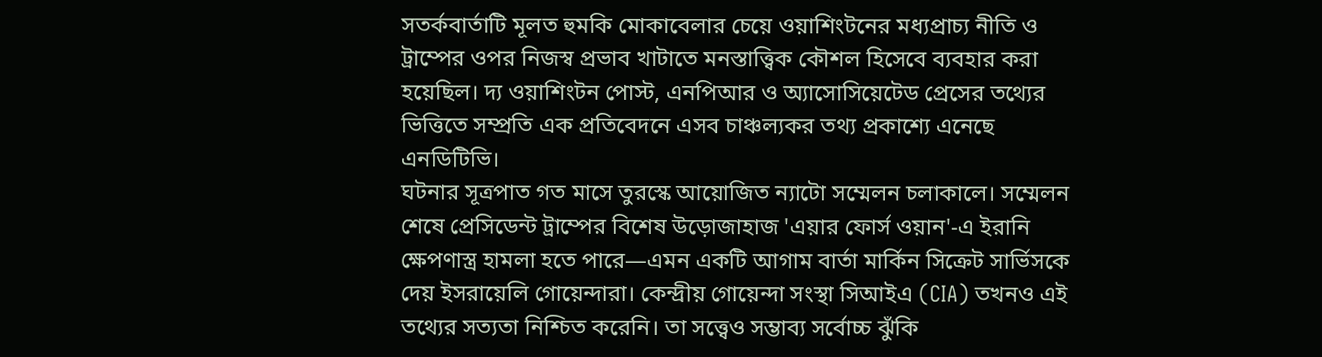সতর্কবার্তাটি মূলত হুমকি মোকাবেলার চেয়ে ওয়াশিংটনের মধ্যপ্রাচ্য নীতি ও ট্রাম্পের ওপর নিজস্ব প্রভাব খাটাতে মনস্তাত্ত্বিক কৌশল হিসেবে ব্যবহার করা হয়েছিল। দ্য ওয়াশিংটন পোস্ট, এনপিআর ও অ্যাসোসিয়েটেড প্রেসের তথ্যের ভিত্তিতে সম্প্রতি এক প্রতিবেদনে এসব চাঞ্চল্যকর তথ্য প্রকাশ্যে এনেছে এনডিটিভি।
ঘটনার সূত্রপাত গত মাসে তুরস্কে আয়োজিত ন্যাটো সম্মেলন চলাকালে। সম্মেলন শেষে প্রেসিডেন্ট ট্রাম্পের বিশেষ উড়োজাহাজ 'এয়ার ফোর্স ওয়ান'-এ ইরানি ক্ষেপণাস্ত্র হামলা হতে পারে—এমন একটি আগাম বার্তা মার্কিন সিক্রেট সার্ভিসকে দেয় ইসরায়েলি গোয়েন্দারা। কেন্দ্রীয় গোয়েন্দা সংস্থা সিআইএ (CIA) তখনও এই তথ্যের সত্যতা নিশ্চিত করেনি। তা সত্ত্বেও সম্ভাব্য সর্বোচ্চ ঝুঁকি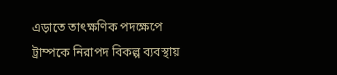এড়াতে তাৎক্ষণিক পদক্ষেপে ট্রাম্পকে নিরাপদ বিকল্প ব্যবস্থায়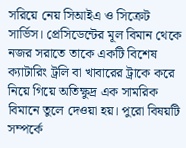সরিয়ে নেয় সিআইএ ও সিক্রেট সার্ভিস। প্রেসিডেন্টের মূল বিমান থেকে নজর সরাতে তাকে একটি বিশেষ ক্যাটারিং ট্রলি বা খাবারের ট্রাকে করে নিয়ে গিয়ে অতিক্ষুদ্র এক সামরিক বিমানে তুলে দেওয়া হয়। পুরো বিষয়টি সম্পর্কে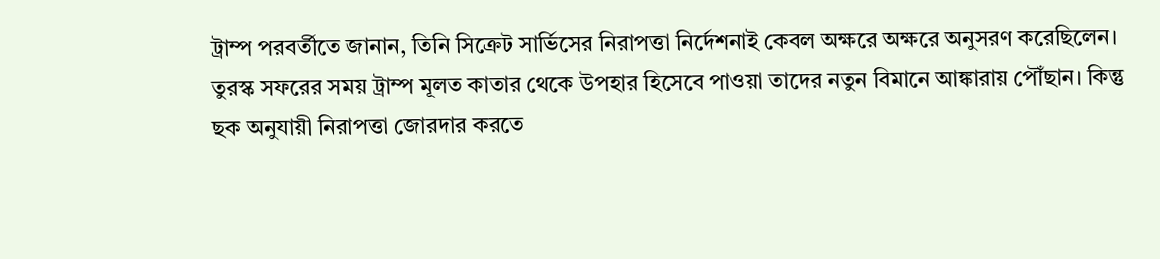ট্রাম্প পরবর্তীতে জানান, তিনি সিক্রেট সার্ভিসের নিরাপত্তা নির্দেশনাই কেবল অক্ষরে অক্ষরে অনুসরণ করেছিলেন।
তুরস্ক সফরের সময় ট্রাম্প মূলত কাতার থেকে উপহার হিসেবে পাওয়া তাদের নতুন বিমানে আঙ্কারায় পৌঁছান। কিন্তু ছক অনুযায়ী নিরাপত্তা জোরদার করতে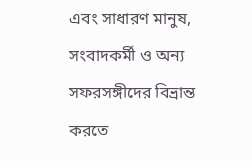এবং সাধারণ মানুষ, সংবাদকর্মী ও অন্য সফরসঙ্গীদের বিভ্রান্ত করতে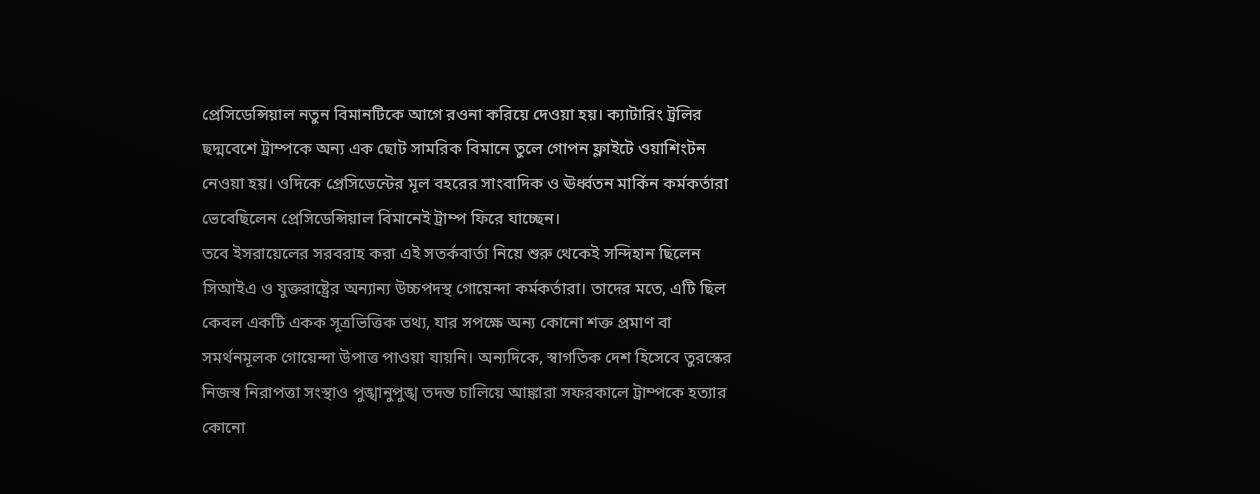প্রেসিডেন্সিয়াল নতুন বিমানটিকে আগে রওনা করিয়ে দেওয়া হয়। ক্যাটারিং ট্রলির ছদ্মবেশে ট্রাম্পকে অন্য এক ছোট সামরিক বিমানে তুলে গোপন ফ্লাইটে ওয়াশিংটন নেওয়া হয়। ওদিকে প্রেসিডেন্টের মূল বহরের সাংবাদিক ও ঊর্ধ্বতন মার্কিন কর্মকর্তারা ভেবেছিলেন প্রেসিডেন্সিয়াল বিমানেই ট্রাম্প ফিরে যাচ্ছেন।
তবে ইসরায়েলের সরবরাহ করা এই সতর্কবার্তা নিয়ে শুরু থেকেই সন্দিহান ছিলেন সিআইএ ও যুক্তরাষ্ট্রের অন্যান্য উচ্চপদস্থ গোয়েন্দা কর্মকর্তারা। তাদের মতে, এটি ছিল কেবল একটি একক সূত্রভিত্তিক তথ্য, যার সপক্ষে অন্য কোনো শক্ত প্রমাণ বা সমর্থনমূলক গোয়েন্দা উপাত্ত পাওয়া যায়নি। অন্যদিকে, স্বাগতিক দেশ হিসেবে তুরস্কের নিজস্ব নিরাপত্তা সংস্থাও পুঙ্খানুপুঙ্খ তদন্ত চালিয়ে আঙ্কারা সফরকালে ট্রাম্পকে হত্যার কোনো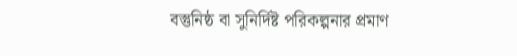বস্তুনিষ্ঠ বা সুনির্দিষ্ট পরিকল্পনার প্রমাণ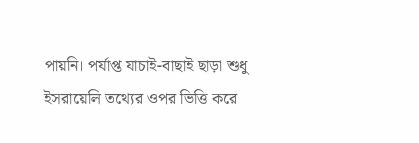পায়নি। পর্যাপ্ত যাচাই-বাছাই ছাড়া শুধু ইসরায়েলি তথ্যের ওপর ভিত্তি করে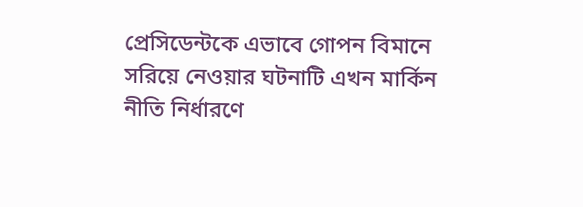প্রেসিডেন্টকে এভাবে গোপন বিমানে সরিয়ে নেওয়ার ঘটনাটি এখন মার্কিন নীতি নির্ধারণে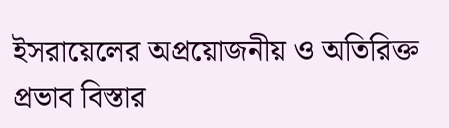ইসরায়েলের অপ্রয়োজনীয় ও অতিরিক্ত প্রভাব বিস্তার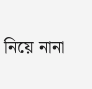নিয়ে নানা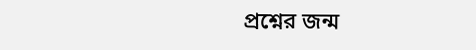প্রশ্নের জন্ম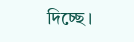দিচ্ছে।